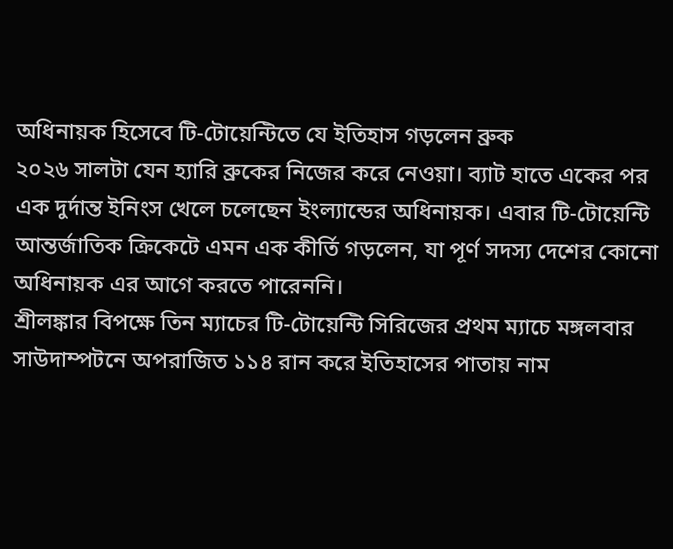অধিনায়ক হিসেবে টি-টোয়েন্টিতে যে ইতিহাস গড়লেন ব্রুক
২০২৬ সালটা যেন হ্যারি ব্রুকের নিজের করে নেওয়া। ব্যাট হাতে একের পর এক দুর্দান্ত ইনিংস খেলে চলেছেন ইংল্যান্ডের অধিনায়ক। এবার টি-টোয়েন্টি আন্তর্জাতিক ক্রিকেটে এমন এক কীর্তি গড়লেন, যা পূর্ণ সদস্য দেশের কোনো অধিনায়ক এর আগে করতে পারেননি।
শ্রীলঙ্কার বিপক্ষে তিন ম্যাচের টি-টোয়েন্টি সিরিজের প্রথম ম্যাচে মঙ্গলবার সাউদাম্পটনে অপরাজিত ১১৪ রান করে ইতিহাসের পাতায় নাম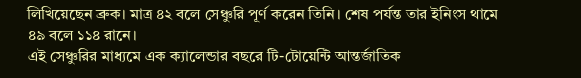লিখিয়েছেন ব্রুক। মাত্র ৪২ বলে সেঞ্চুরি পূর্ণ করেন তিনি। শেষ পর্যন্ত তার ইনিংস থামে ৪৯ বলে ১১৪ রানে।
এই সেঞ্চুরির মাধ্যমে এক ক্যালেন্ডার বছরে টি-টোয়েন্টি আন্তর্জাতিক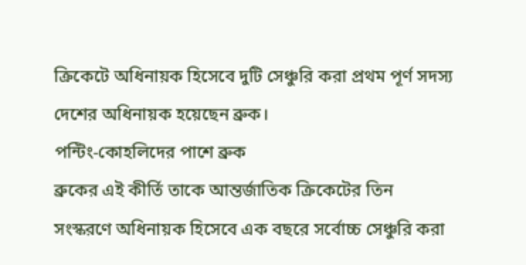ক্রিকেটে অধিনায়ক হিসেবে দুটি সেঞ্চুরি করা প্রথম পূর্ণ সদস্য দেশের অধিনায়ক হয়েছেন ব্রুক।
পন্টিং-কোহলিদের পাশে ব্রুক
ব্রুকের এই কীর্তি তাকে আন্তর্জাতিক ক্রিকেটের তিন সংস্করণে অধিনায়ক হিসেবে এক বছরে সর্বোচ্চ সেঞ্চুরি করা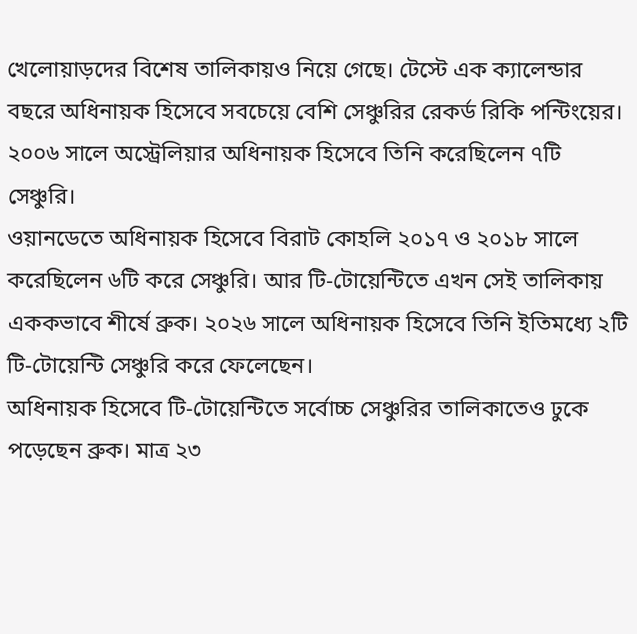খেলোয়াড়দের বিশেষ তালিকায়ও নিয়ে গেছে। টেস্টে এক ক্যালেন্ডার বছরে অধিনায়ক হিসেবে সবচেয়ে বেশি সেঞ্চুরির রেকর্ড রিকি পন্টিংয়ের। ২০০৬ সালে অস্ট্রেলিয়ার অধিনায়ক হিসেবে তিনি করেছিলেন ৭টি সেঞ্চুরি।
ওয়ানডেতে অধিনায়ক হিসেবে বিরাট কোহলি ২০১৭ ও ২০১৮ সালে করেছিলেন ৬টি করে সেঞ্চুরি। আর টি-টোয়েন্টিতে এখন সেই তালিকায় এককভাবে শীর্ষে ব্রুক। ২০২৬ সালে অধিনায়ক হিসেবে তিনি ইতিমধ্যে ২টি টি-টোয়েন্টি সেঞ্চুরি করে ফেলেছেন।
অধিনায়ক হিসেবে টি-টোয়েন্টিতে সর্বোচ্চ সেঞ্চুরির তালিকাতেও ঢুকে পড়েছেন ব্রুক। মাত্র ২৩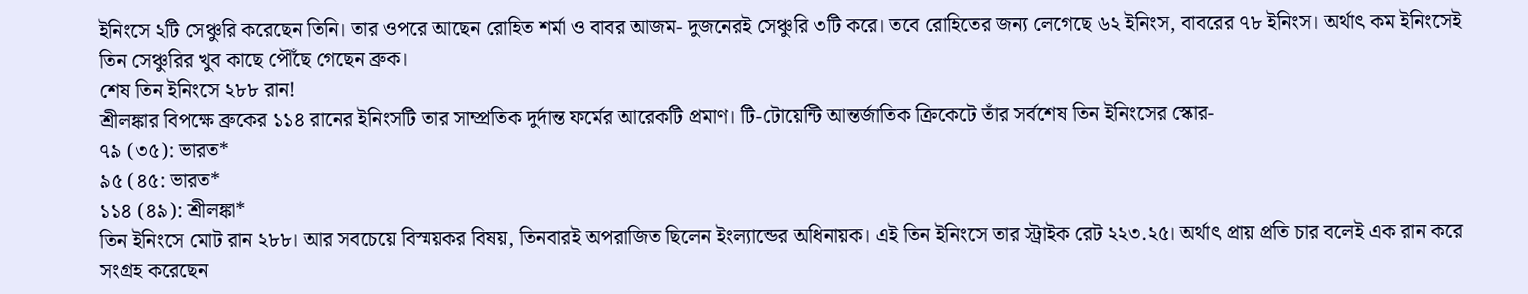ইনিংসে ২টি সেঞ্চুরি করেছেন তিনি। তার ওপরে আছেন রোহিত শর্মা ও বাবর আজম- দুজনেরই সেঞ্চুরি ৩টি করে। তবে রোহিতের জন্য লেগেছে ৬২ ইনিংস, বাবরের ৭৮ ইনিংস। অর্থাৎ কম ইনিংসেই তিন সেঞ্চুরির খুব কাছে পৌঁছে গেছেন ব্রুক।
শেষ তিন ইনিংসে ২৮৮ রান!
শ্রীলঙ্কার বিপক্ষে ব্রুকের ১১৪ রানের ইনিংসটি তার সাম্প্রতিক দুর্দান্ত ফর্মের আরেকটি প্রমাণ। টি-টোয়েন্টি আন্তর্জাতিক ক্রিকেটে তাঁর সর্বশেষ তিন ইনিংসের স্কোর-
৭৯ (৩৫): ভারত*
৯৫ (৪৫: ভারত*
১১৪ (৪৯): শ্রীলঙ্কা*
তিন ইনিংসে মোট রান ২৮৮। আর সবচেয়ে বিস্ময়কর বিষয়, তিনবারই অপরাজিত ছিলেন ইংল্যান্ডের অধিনায়ক। এই তিন ইনিংসে তার স্ট্রাইক রেট ২২৩.২৫। অর্থাৎ প্রায় প্রতি চার বলেই এক রান করে সংগ্রহ করেছেন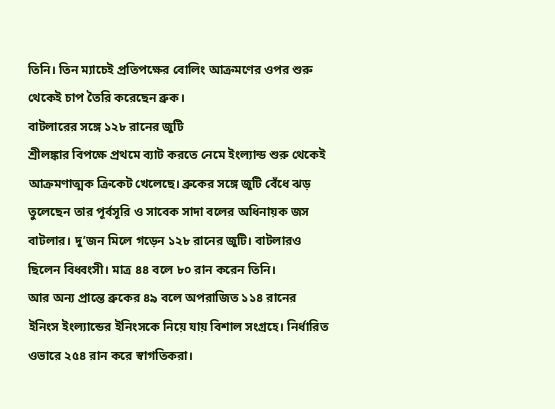তিনি। তিন ম্যাচেই প্রতিপক্ষের বোলিং আক্রমণের ওপর শুরু থেকেই চাপ তৈরি করেছেন ব্রুক।
বাটলারের সঙ্গে ১২৮ রানের জুটি
শ্রীলঙ্কার বিপক্ষে প্রথমে ব্যাট করতে নেমে ইংল্যান্ড শুরু থেকেই আক্রমণাত্মক ক্রিকেট খেলেছে। ব্রুকের সঙ্গে জুটি বেঁধে ঝড় তুলেছেন তার পূর্বসূরি ও সাবেক সাদা বলের অধিনায়ক জস বাটলার। দু’জন মিলে গড়েন ১২৮ রানের জুটি। বাটলারও ছিলেন বিধ্বংসী। মাত্র ৪৪ বলে ৮০ রান করেন তিনি।
আর অন্য প্রান্তে ব্রুকের ৪৯ বলে অপরাজিত ১১৪ রানের ইনিংস ইংল্যান্ডের ইনিংসকে নিয়ে যায় বিশাল সংগ্রহে। নির্ধারিত ওভারে ২৫৪ রান করে স্বাগতিকরা।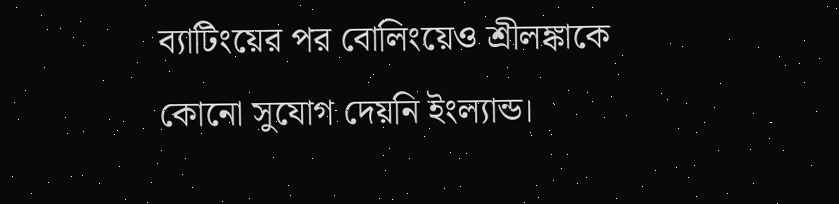ব্যাটিংয়ের পর বোলিংয়েও শ্রীলঙ্কাকে কোনো সুযোগ দেয়নি ইংল্যান্ড।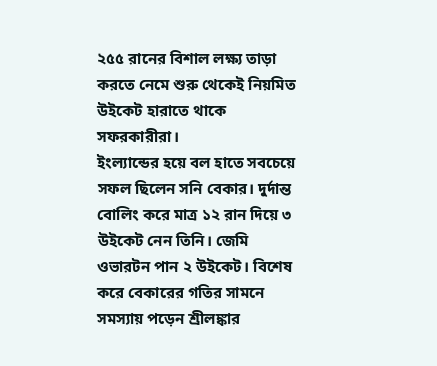২৫৫ রানের বিশাল লক্ষ্য তাড়া করতে নেমে শুরু থেকেই নিয়মিত উইকেট হারাতে থাকে সফরকারীরা।
ইংল্যান্ডের হয়ে বল হাতে সবচেয়ে সফল ছিলেন সনি বেকার। দুর্দান্ত বোলিং করে মাত্র ১২ রান দিয়ে ৩ উইকেট নেন তিনি। জেমি ওভারটন পান ২ উইকেট। বিশেষ করে বেকারের গতির সামনে সমস্যায় পড়েন শ্রীলঙ্কার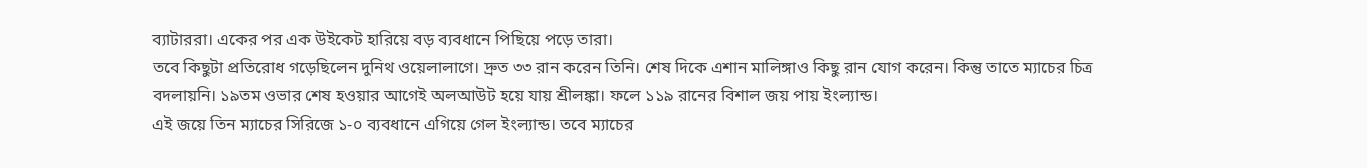ব্যাটাররা। একের পর এক উইকেট হারিয়ে বড় ব্যবধানে পিছিয়ে পড়ে তারা।
তবে কিছুটা প্রতিরোধ গড়েছিলেন দুনিথ ওয়েলালাগে। দ্রুত ৩৩ রান করেন তিনি। শেষ দিকে এশান মালিঙ্গাও কিছু রান যোগ করেন। কিন্তু তাতে ম্যাচের চিত্র বদলায়নি। ১৯তম ওভার শেষ হওয়ার আগেই অলআউট হয়ে যায় শ্রীলঙ্কা। ফলে ১১৯ রানের বিশাল জয় পায় ইংল্যান্ড।
এই জয়ে তিন ম্যাচের সিরিজে ১-০ ব্যবধানে এগিয়ে গেল ইংল্যান্ড। তবে ম্যাচের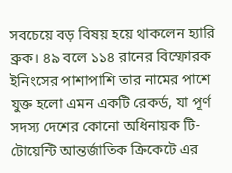সবচেয়ে বড় বিষয় হয়ে থাকলেন হ্যারি ব্রুক। ৪৯ বলে ১১৪ রানের বিস্ফোরক ইনিংসের পাশাপাশি তার নামের পাশে যুক্ত হলো এমন একটি রেকর্ড, যা পূর্ণ সদস্য দেশের কোনো অধিনায়ক টি-টোয়েন্টি আন্তর্জাতিক ক্রিকেটে এর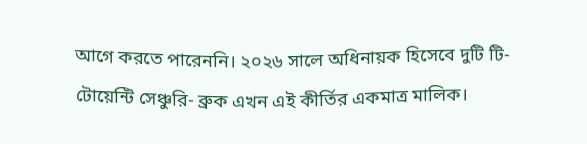আগে করতে পারেননি। ২০২৬ সালে অধিনায়ক হিসেবে দুটি টি-টোয়েন্টি সেঞ্চুরি- ব্রুক এখন এই কীর্তির একমাত্র মালিক।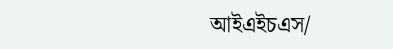আইএইচএস/